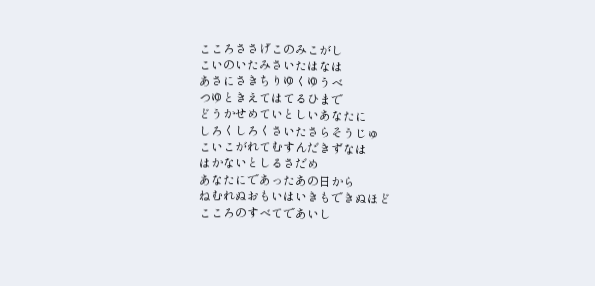こころささげこのみこがし
こいのいたみさいたはなは
あさにさきちりゆくゆうべ
つゆときえてはてるひまで
どうかせめていとしいあなたに
しろくしろくさいたさらそうじゅ
こいこがれてむすんだきずなは
はかないとしるさだめ
あなたにであったあの日から
ねむれぬおもいはいきもできぬほど
こころのすべてであいし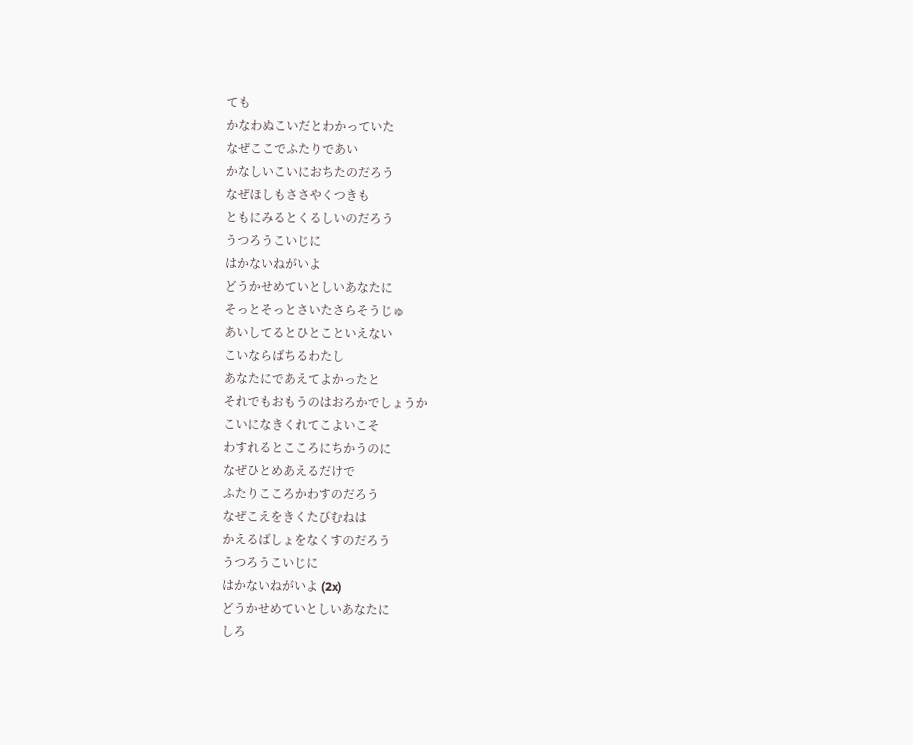ても
かなわぬこいだとわかっていた
なぜここでふたりであい
かなしいこいにおちたのだろう
なぜほしもささやくつきも
ともにみるとくるしいのだろう
うつろうこいじに
はかないねがいよ
どうかせめていとしいあなたに
そっとそっとさいたさらそうじゅ
あいしてるとひとこといえない
こいならばちるわたし
あなたにであえてよかったと
それでもおもうのはおろかでしょうか
こいになきくれてこよいこそ
わすれるとこころにちかうのに
なぜひとめあえるだけで
ふたりこころかわすのだろう
なぜこえをきくたびむねは
かえるばしょをなくすのだろう
うつろうこいじに
はかないねがいよ (2x)
どうかせめていとしいあなたに
しろ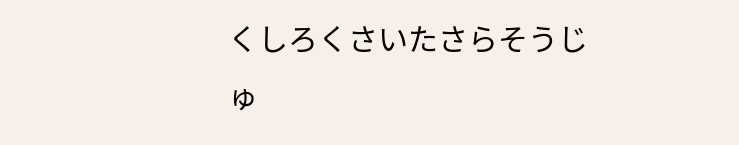くしろくさいたさらそうじゅ